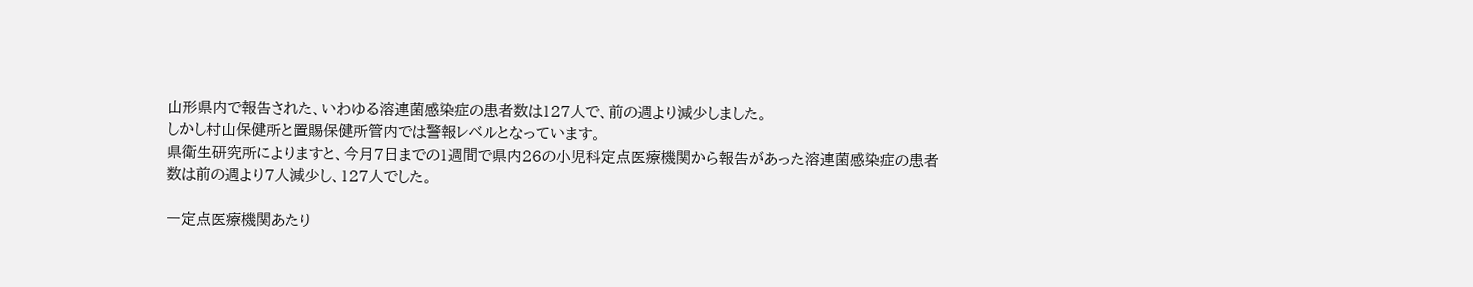山形県内で報告された、いわゆる溶連菌感染症の患者数は127人で、前の週より減少しました。
しかし村山保健所と置賜保健所管内では警報レベルとなっています。
県衛生研究所によりますと、今月7日までの1週間で県内26の小児科定点医療機関から報告があった溶連菌感染症の患者数は前の週より7人減少し、127人でした。

一定点医療機関あたり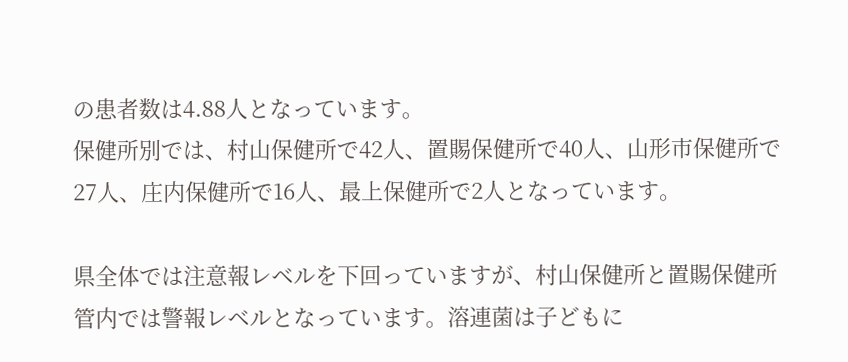の患者数は4.88人となっています。
保健所別では、村山保健所で42人、置賜保健所で40人、山形市保健所で27人、庄内保健所で16人、最上保健所で2人となっています。

県全体では注意報レベルを下回っていますが、村山保健所と置賜保健所管内では警報レベルとなっています。溶連菌は子どもに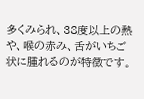多くみられ、38度以上の熱や、喉の赤み、舌がいちご状に腫れるのが特徴です。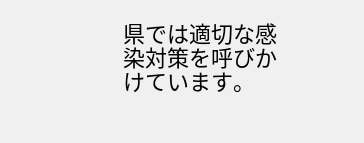県では適切な感染対策を呼びかけています。